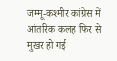जम्मू-कश्मीर कांग्रेस में आंतरिक कलह फिर से मुखर हो गई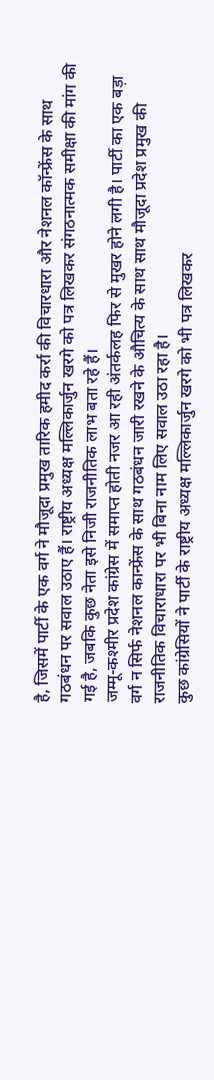है, जिसमें पार्टी के एक वर्ग ने मौजूदा प्रमुख तारिक हमीद कर्रा की विचारधारा और नेशनल कॉन्फ्रेंस के साथ गठबंधन पर सवाल उठाए हैं। राष्ट्रीय अध्यक्ष मल्लिकार्जुन खरगे को पत्र लिखकर संगठनात्मक समीक्षा की मांग की गई है, जबकि कुछ नेता इसे निजी राजनीतिक लाभ बता रहे हैं।
जम्मू-कश्मीर प्रदेश कांग्रेस में समाप्त होती नजर आ रही अंतर्कलह फिर से मुखर होने लगी है। पार्टी का एक बड़ा वर्ग न सिर्फ नेशनल कान्फ्रेंस के साथ गठबंधन जारी रखने के औचित्य के साथ साथ मौजूदा प्रदेश प्रमुख की राजनीतिक विचाराधारा पर भी बिना नाम लिए सवाल उठा रहा है।
कुछ कांग्रेसियों ने पार्टी के राष्ट्रीय अध्यक्ष मल्लिकार्जुन खरगे को भी पत्र लिखकर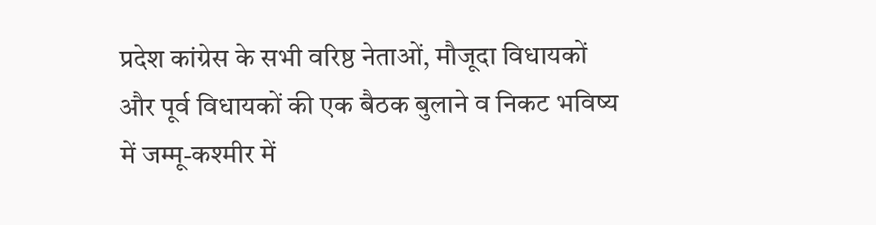प्रदेश कांग्रेस के सभी वरिष्ठ नेताओं, मौजूदा विधायकों और पूर्व विधायकों की एक बैठक बुलाने व निकट भविष्य में जम्मू-कश्मीर में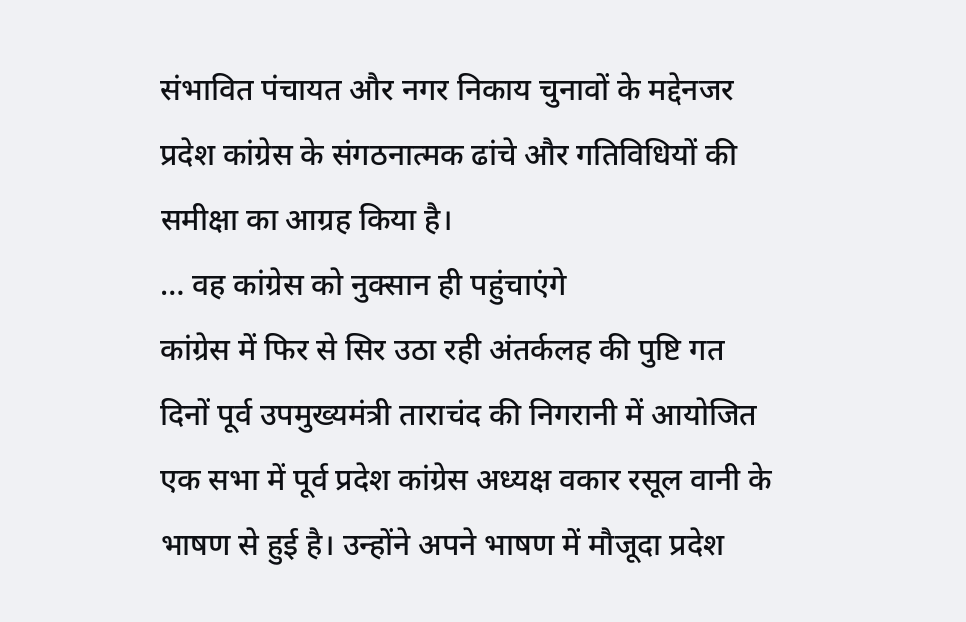संभावित पंचायत और नगर निकाय चुनावों के मद्देनजर प्रदेश कांग्रेस के संगठनात्मक ढांचे और गतिविधियों की समीक्षा का आग्रह किया है।
… वह कांग्रेस को नुक्सान ही पहुंचाएंगे
कांग्रेस में फिर से सिर उठा रही अंतर्कलह की पुष्टि गत दिनों पूर्व उपमुख्यमंत्री ताराचंद की निगरानी में आयोजित एक सभा में पूर्व प्रदेश कांग्रेस अध्यक्ष वकार रसूल वानी के भाषण से हुई है। उन्होंने अपने भाषण में मौजूदा प्रदेश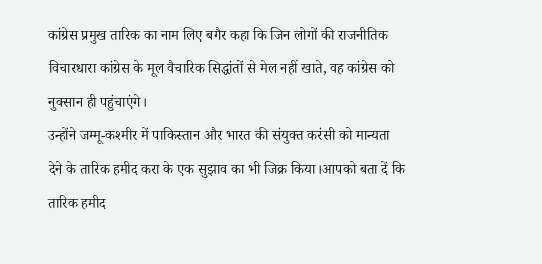कांग्रेस प्रमुख तारिक का नाम लिए बगैर कहा कि जिन लोगों की राजनीतिक विचारधारा कांग्रेस के मूल वैचारिक सिद्धांतों से मेल नहीं खाते, वह कांग्रेस को नुक्सान ही पहुंचाएंगे।
उन्होंने जम्मू-कश्मीर में पाकिस्तान और भारत की संयुक्त करंसी को मान्यता देने के तारिक हमीद करा के एक सुझाव का भी जिक्र किया।आपको बता दें कि तारिक हमीद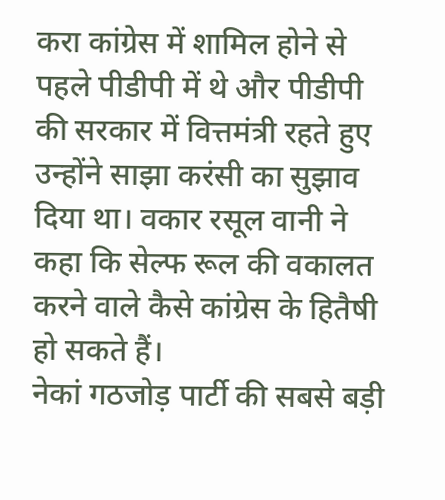करा कांग्रेस में शामिल होने से पहले पीडीपी में थे और पीडीपी की सरकार में वित्तमंत्री रहते हुए उन्होंने साझा करंसी का सुझाव दिया था। वकार रसूल वानी ने कहा कि सेल्फ रूल की वकालत करने वाले कैसे कांग्रेस के हितैषी हो सकते हैं।
नेकां गठजोड़ पार्टी की सबसे बड़ी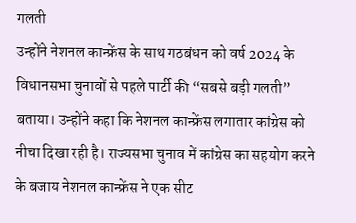गलती
उन्होंने नेशनल कान्फ्रेंस के साथ गठबंधन को वर्ष 2024 के विधानसभा चुनावों से पहले पार्टी की “सबसे बड़ी गलती” बताया। उन्होंने कहा कि नेशनल कान्फ्रेंस लगातार कांग्रेस को नीचा दिखा रही है। राज्यसभा चुनाव में कांग्रेस का सहयोग करने के बजाय नेशनल कान्फ्रेंस ने एक सीट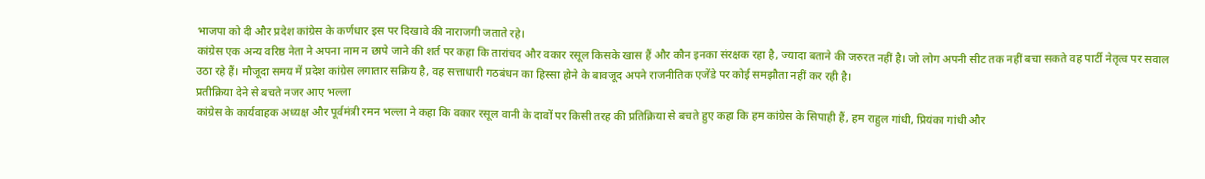भाजपा को दी और प्रदेश कांग्रेस के कर्णधार इस पर दिखावे की नाराजगी जताते रहे।
कांग्रेस एक अन्य वरिष्ठ नेता ने अपना नाम न छापे जाने की शर्त पर कहा कि तारांचद और वकार रसूल किसके खास हैं और कौन इनका संरक्षक रहा है, ज्यादा बताने की जरुरत नहीं है। जो लोग अपनी सीट तक नहीं बचा सकते वह पार्टी नेतृत्व पर सवाल उठा रहे हैं। मौजूदा समय में प्रदेश कांग्रेस लगातार सक्रिय है, वह सत्ताधारी गठबंधन का हिस्सा होने के बावजूद अपने राजनीतिक एजेंडे पर कोई समझौता नहीं कर रही है।
प्रतीक्रिया देने से बचते नजर आए भल्ला
कांग्रेस के कार्यवाहक अध्यक्ष और पूर्वमंत्री रमन भल्ला ने कहा कि वकार रसूल वानी के दावों पर किसी तरह की प्रतिक्रिया से बचते हुए कहा कि हम कांग्रेस के सिपाही हैं, हम राहुल गांधी, प्रियंका गांधी और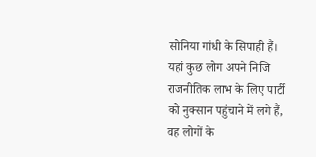सोनिया गांधी के सिपाही हैं। यहां कुछ लोग अपने निजि राजनीतिक लाभ के लिए पार्टी को नुक्सान पहुंचाने में लगे हैं, वह लोगों के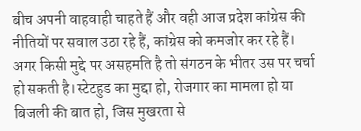बीच अपनी वाहवाही चाहते हैं और वही आज प्रदेश कांग्रेस की नीतियों पर सवाल उठा रहे हैं, कांग्रेस को कमजोर कर रहे हैं।
अगर किसी मुद्दे पर असहमति है तो संगठन के भीतर उस पर चर्चा हो सकती है।स्टेटहुड का मुद्दा हो, रोजगार का मामला हो या बिजली की बात हो, जिस मुखरता से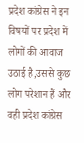प्रदेश कांग्रेस ने इन विषयों पर प्रदेश में लोगों की आवाज उठाई है,उससे कुछ लोग परेशान हैं और वही प्रदेश कांग्रेस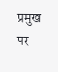प्रमुख पर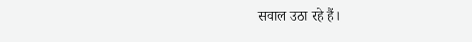सवाल उठा रहे हैं।